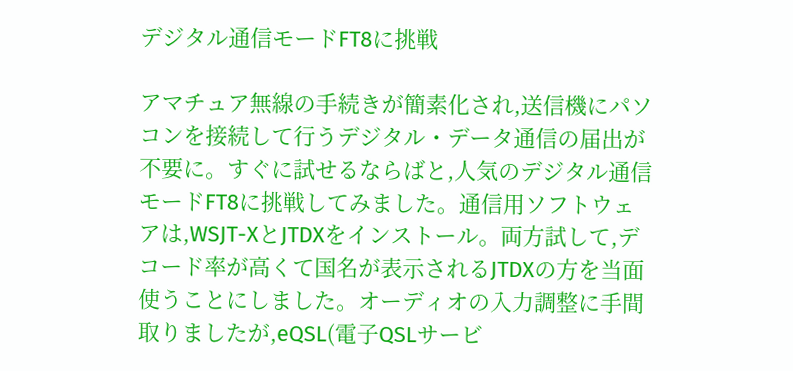デジタル通信モードFT8に挑戦

アマチュア無線の手続きが簡素化され,送信機にパソコンを接続して行うデジタル・データ通信の届出が不要に。すぐに試せるならばと,人気のデジタル通信モードFT8に挑戦してみました。通信用ソフトウェアは,WSJT-XとJTDXをインストール。両方試して,デコード率が高くて国名が表示されるJTDXの方を当面使うことにしました。オーディオの入力調整に手間取りましたが,eQSL(電子QSLサービ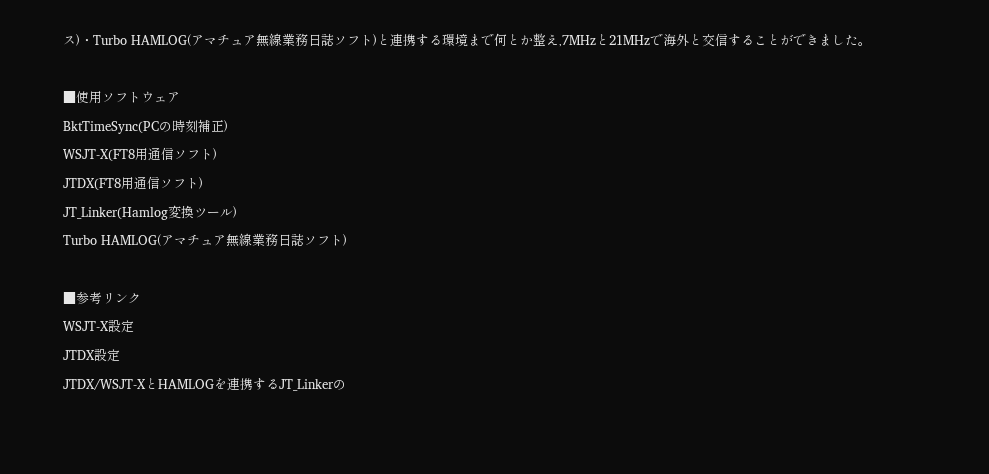ス)・Turbo HAMLOG(アマチュア無線業務日誌ソフト)と連携する環境まで何とか整え,7MHzと21MHzで海外と交信することができました。

■使用ソフトウェア
BktTimeSync(PCの時刻補正)
WSJT-X(FT8用通信ソフト)
JTDX(FT8用通信ソフト)
JT_Linker(Hamlog変換ツール)
Turbo HAMLOG(アマチュア無線業務日誌ソフト)

■参考リンク
WSJT-X設定
JTDX設定
JTDX/WSJT-XとHAMLOGを連携するJT_Linkerの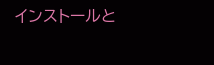インストールと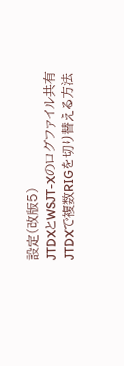設定(改版5)
JTDXとWSJT-Xのログファイル共有
JTDXで複数RIGを切り替える方法